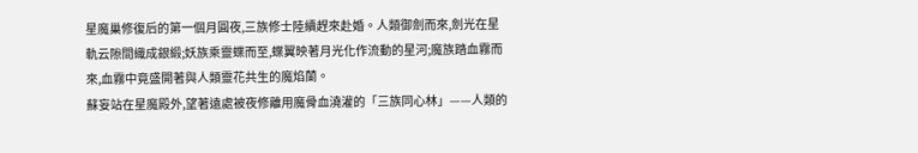星魔巢修復后的第一個月圓夜,三族修士陸續趕來赴婚。人類御劍而來,劍光在星軌云隙間織成銀緞;妖族乘靈蝶而至,蝶翼映著月光化作流動的星河;魔族踏血霧而來,血霧中竟盛開著與人類靈花共生的魔焰蘭。
蘇妄站在星魔殿外,望著遠處被夜修離用魔骨血澆灌的「三族同心林」——人類的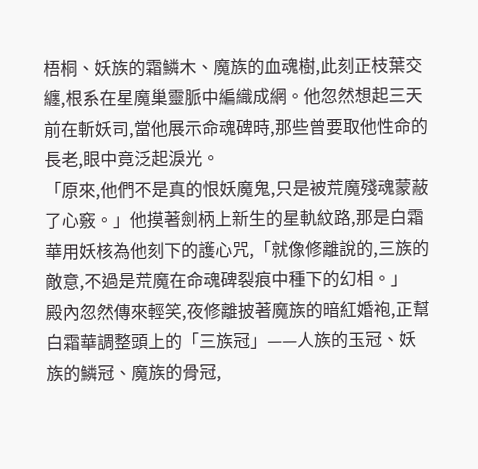梧桐、妖族的霜鱗木、魔族的血魂樹,此刻正枝葉交纏,根系在星魔巢靈脈中編織成網。他忽然想起三天前在斬妖司,當他展示命魂碑時,那些曾要取他性命的長老,眼中竟泛起淚光。
「原來,他們不是真的恨妖魔鬼,只是被荒魔殘魂蒙蔽了心竅。」他摸著劍柄上新生的星軌紋路,那是白霜華用妖核為他刻下的護心咒,「就像修離說的,三族的敵意,不過是荒魔在命魂碑裂痕中種下的幻相。」
殿內忽然傳來輕笑,夜修離披著魔族的暗紅婚袍,正幫白霜華調整頭上的「三族冠」——人族的玉冠、妖族的鱗冠、魔族的骨冠,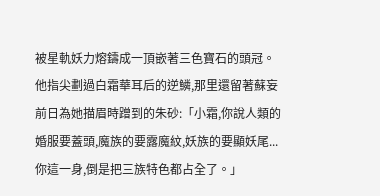被星軌妖力熔鑄成一頂嵌著三色寶石的頭冠。他指尖劃過白霜華耳后的逆鱗,那里還留著蘇妄前日為她描眉時蹭到的朱砂:「小霜,你說人類的婚服要蓋頭,魔族的要露魔紋,妖族的要顯妖尾...你這一身,倒是把三族特色都占全了。」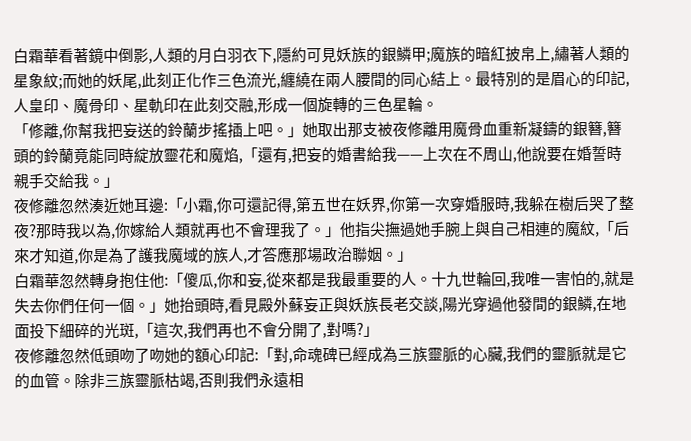白霜華看著鏡中倒影,人類的月白羽衣下,隱約可見妖族的銀鱗甲;魔族的暗紅披帛上,繡著人類的星象紋;而她的妖尾,此刻正化作三色流光,纏繞在兩人腰間的同心結上。最特別的是眉心的印記,人皇印、魔骨印、星軌印在此刻交融,形成一個旋轉的三色星輪。
「修離,你幫我把妄送的鈴蘭步搖插上吧。」她取出那支被夜修離用魔骨血重新凝鑄的銀簪,簪頭的鈴蘭竟能同時綻放靈花和魔焰,「還有,把妄的婚書給我——上次在不周山,他說要在婚誓時親手交給我。」
夜修離忽然湊近她耳邊:「小霜,你可還記得,第五世在妖界,你第一次穿婚服時,我躲在樹后哭了整夜?那時我以為,你嫁給人類就再也不會理我了。」他指尖撫過她手腕上與自己相連的魔紋,「后來才知道,你是為了護我魔域的族人,才答應那場政治聯姻。」
白霜華忽然轉身抱住他:「傻瓜,你和妄,從來都是我最重要的人。十九世輪回,我唯一害怕的,就是失去你們任何一個。」她抬頭時,看見殿外蘇妄正與妖族長老交談,陽光穿過他發間的銀鱗,在地面投下細碎的光斑,「這次,我們再也不會分開了,對嗎?」
夜修離忽然低頭吻了吻她的額心印記:「對,命魂碑已經成為三族靈脈的心臟,我們的靈脈就是它的血管。除非三族靈脈枯竭,否則我們永遠相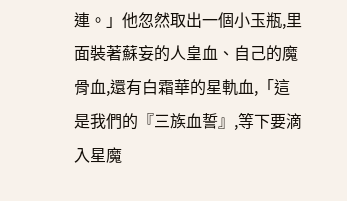連。」他忽然取出一個小玉瓶,里面裝著蘇妄的人皇血、自己的魔骨血,還有白霜華的星軌血,「這是我們的『三族血誓』,等下要滴入星魔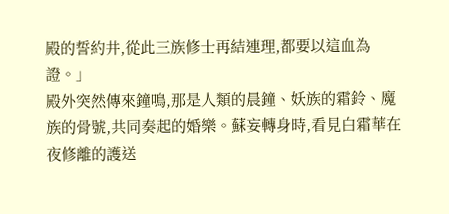殿的誓約井,從此三族修士再結連理,都要以這血為證。」
殿外突然傳來鐘鳴,那是人類的晨鐘、妖族的霜鈴、魔族的骨號,共同奏起的婚樂。蘇妄轉身時,看見白霜華在夜修離的護送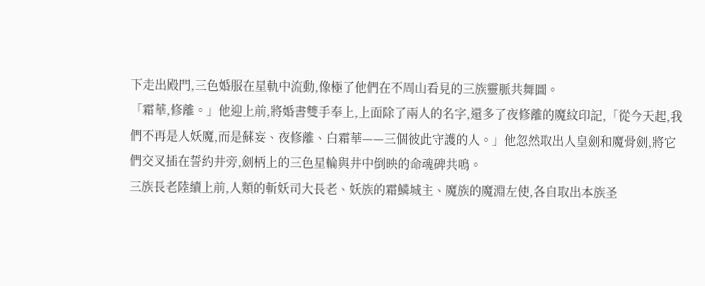下走出殿門,三色婚服在星軌中流動,像極了他們在不周山看見的三族靈脈共舞圖。
「霜華,修離。」他迎上前,將婚書雙手奉上,上面除了兩人的名字,還多了夜修離的魔紋印記,「從今天起,我們不再是人妖魔,而是蘇妄、夜修離、白霜華——三個彼此守護的人。」他忽然取出人皇劍和魔骨劍,將它們交叉插在誓約井旁,劍柄上的三色星輪與井中倒映的命魂碑共鳴。
三族長老陸續上前,人類的斬妖司大長老、妖族的霜鱗城主、魔族的魔淵左使,各自取出本族圣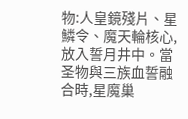物:人皇鏡殘片、星鱗令、魔天輪核心,放入誓月井中。當圣物與三族血誓融合時,星魔巢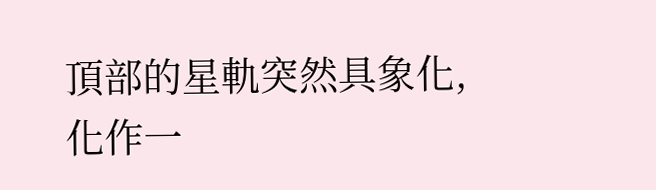頂部的星軌突然具象化,化作一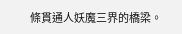條貫通人妖魔三界的橋梁。